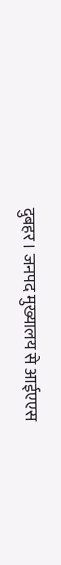दुबहर। जनपद मुख्यालय से आईएएस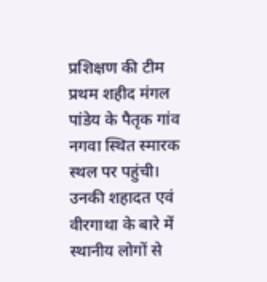प्रशिक्षण की टीम प्रथम शहीद मंगल पांडेय के पैतृक गांव नगवा स्थित स्मारक स्थल पर पहुंची। उनकी शहादत एवं वीरगाथा के बारे में स्थानीय लोगों से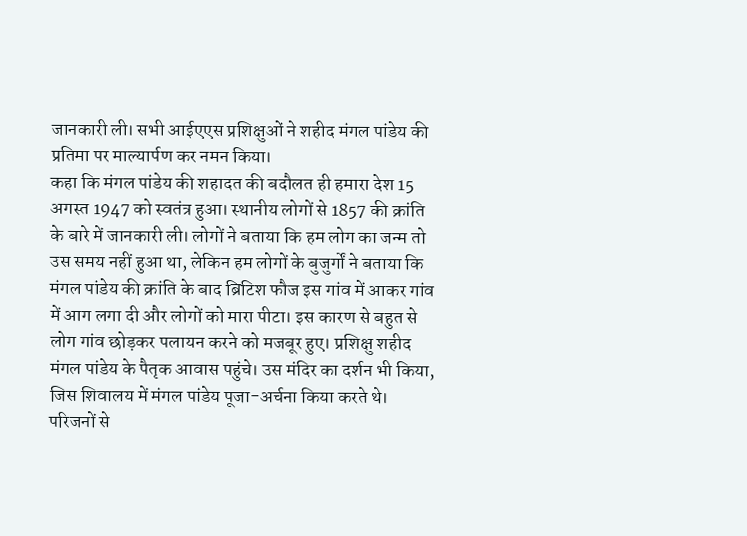जानकारी ली। सभी आईएएस प्रशिक्षुओं ने शहीद मंगल पांडेय की प्रतिमा पर माल्यार्पण कर नमन किया।
कहा कि मंगल पांडेय की शहादत की बदौलत ही हमारा देश 15 अगस्त 1947 को स्वतंत्र हुआ। स्थानीय लोगों से 1857 की क्रांति के बारे में जानकारी ली। लोगों ने बताया कि हम लोग का जन्म तो उस समय नहीं हुआ था, लेकिन हम लोगों के बुजुर्गों ने बताया कि मंगल पांडेय की क्रांति के बाद ब्रिटिश फौज इस गांव में आकर गांव में आग लगा दी और लोगों को मारा पीटा। इस कारण से बहुत से लोग गांव छोड़कर पलायन करने को मजबूर हुए। प्रशिक्षु शहीद मंगल पांडेय के पैतृक आवास पहुंचे। उस मंदिर का दर्शन भी किया, जिस शिवालय में मंगल पांडेय पूजा-अर्चना किया करते थे। परिजनों से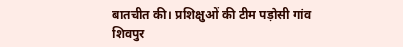बातचीत की। प्रशिक्षुओं की टीम पड़ोसी गांव शिवपुर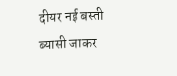दीयर नई बस्ती ब्यासी जाकर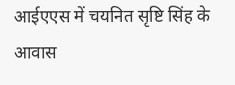आईएएस में चयनित सृष्टि सिंह के आवास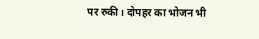पर रुकी। दोपहर का भोजन भी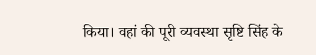किया। वहां की पूरी व्यवस्था सृष्टि सिंह के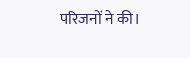परिजनों ने की।